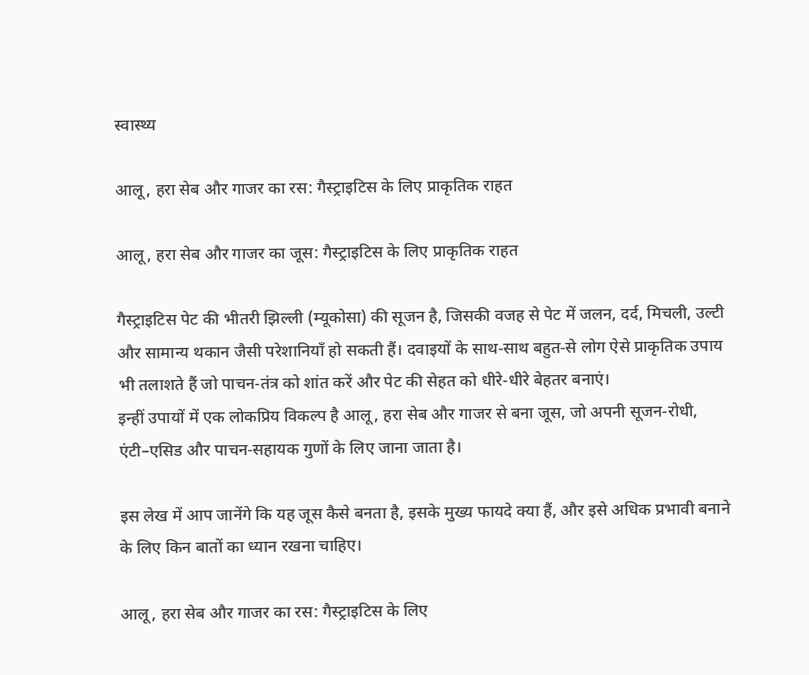स्वास्थ्य

आलू, हरा सेब और गाजर का रस: गैस्ट्राइटिस के लिए प्राकृतिक राहत

आलू, हरा सेब और गाजर का जूस: गैस्ट्राइटिस के लिए प्राकृतिक राहत

गैस्ट्राइटिस पेट की भीतरी झिल्ली (म्यूकोसा) की सूजन है, जिसकी वजह से पेट में जलन, दर्द, मिचली, उल्टी और सामान्य थकान जैसी परेशानियाँ हो सकती हैं। दवाइयों के साथ‑साथ बहुत‑से लोग ऐसे प्राकृतिक उपाय भी तलाशते हैं जो पाचन‑तंत्र को शांत करें और पेट की सेहत को धीरे‑धीरे बेहतर बनाएं।
इन्हीं उपायों में एक लोकप्रिय विकल्प है आलू, हरा सेब और गाजर से बना जूस, जो अपनी सूजन‑रोधी, एंटी–एसिड और पाचन‑सहायक गुणों के लिए जाना जाता है।

इस लेख में आप जानेंगे कि यह जूस कैसे बनता है, इसके मुख्य फायदे क्या हैं, और इसे अधिक प्रभावी बनाने के लिए किन बातों का ध्यान रखना चाहिए।

आलू, हरा सेब और गाजर का रस: गैस्ट्राइटिस के लिए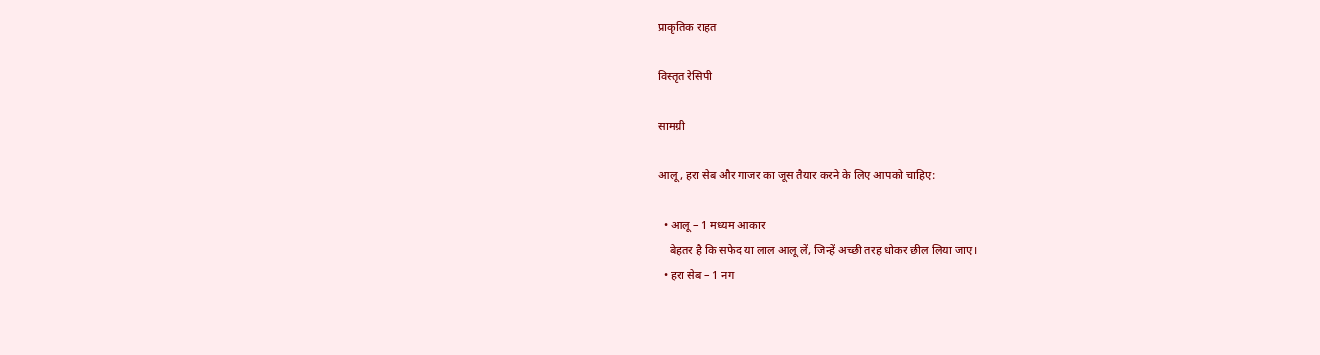प्राकृतिक राहत

विस्तृत रेसिपी

सामग्री

आलू, हरा सेब और गाजर का जूस तैयार करने के लिए आपको चाहिए:

  • आलू – 1 मध्यम आकार
    बेहतर है कि सफेद या लाल आलू लें, जिन्हें अच्छी तरह धोकर छील लिया जाए।
  • हरा सेब – 1 नग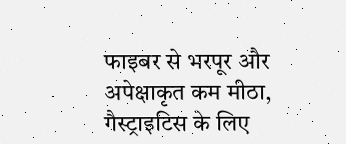फाइबर से भरपूर और अपेक्षाकृत कम मीठा, गैस्ट्राइटिस के लिए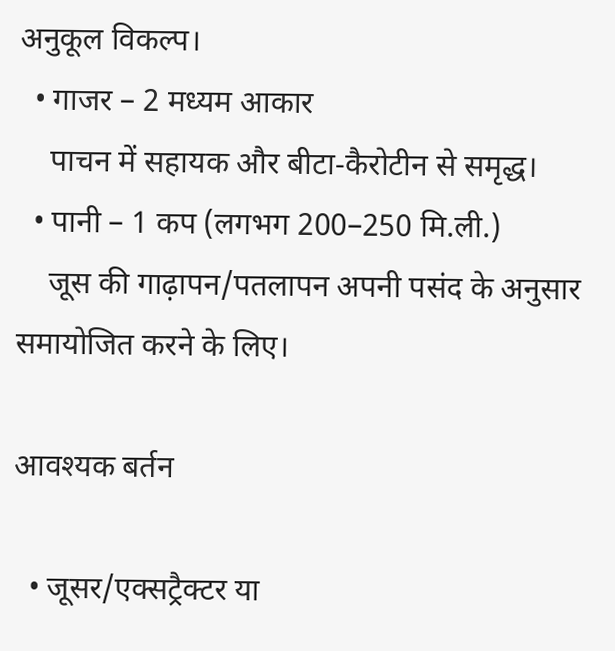अनुकूल विकल्प।
  • गाजर – 2 मध्यम आकार
    पाचन में सहायक और बीटा‑कैरोटीन से समृद्ध।
  • पानी – 1 कप (लगभग 200–250 मि.ली.)
    जूस की गाढ़ापन/पतलापन अपनी पसंद के अनुसार समायोजित करने के लिए।

आवश्यक बर्तन

  • जूसर/एक्सट्रैक्टर या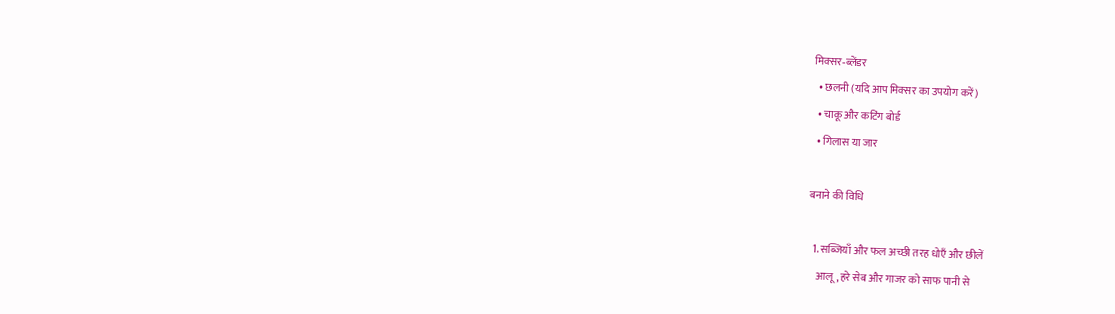मिक्सर‑ब्लेंडर
  • छलनी (यदि आप मिक्सर का उपयोग करें)
  • चाकू और कटिंग बोर्ड
  • गिलास या जार

बनाने की विधि

  1. सब्जियाँ और फल अच्छी तरह धोएँ और छीलें
    आलू, हरे सेब और गाजर को साफ पानी से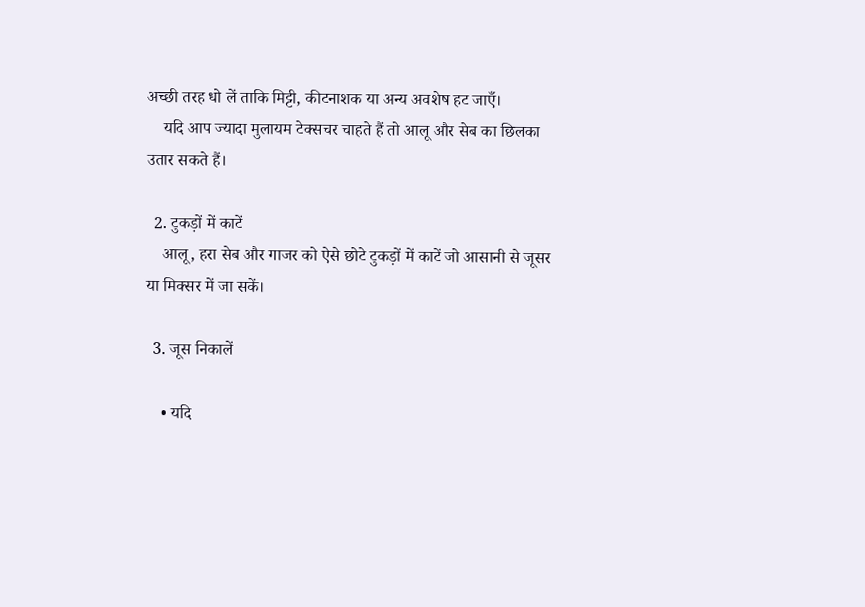अच्छी तरह धो लें ताकि मिट्टी, कीटनाशक या अन्य अवशेष हट जाएँ।
    यदि आप ज्यादा मुलायम टेक्सचर चाहते हैं तो आलू और सेब का छिलका उतार सकते हैं।

  2. टुकड़ों में काटें
    आलू, हरा सेब और गाजर को ऐसे छोटे टुकड़ों में काटें जो आसानी से जूसर या मिक्सर में जा सकें।

  3. जूस निकालें

    • यदि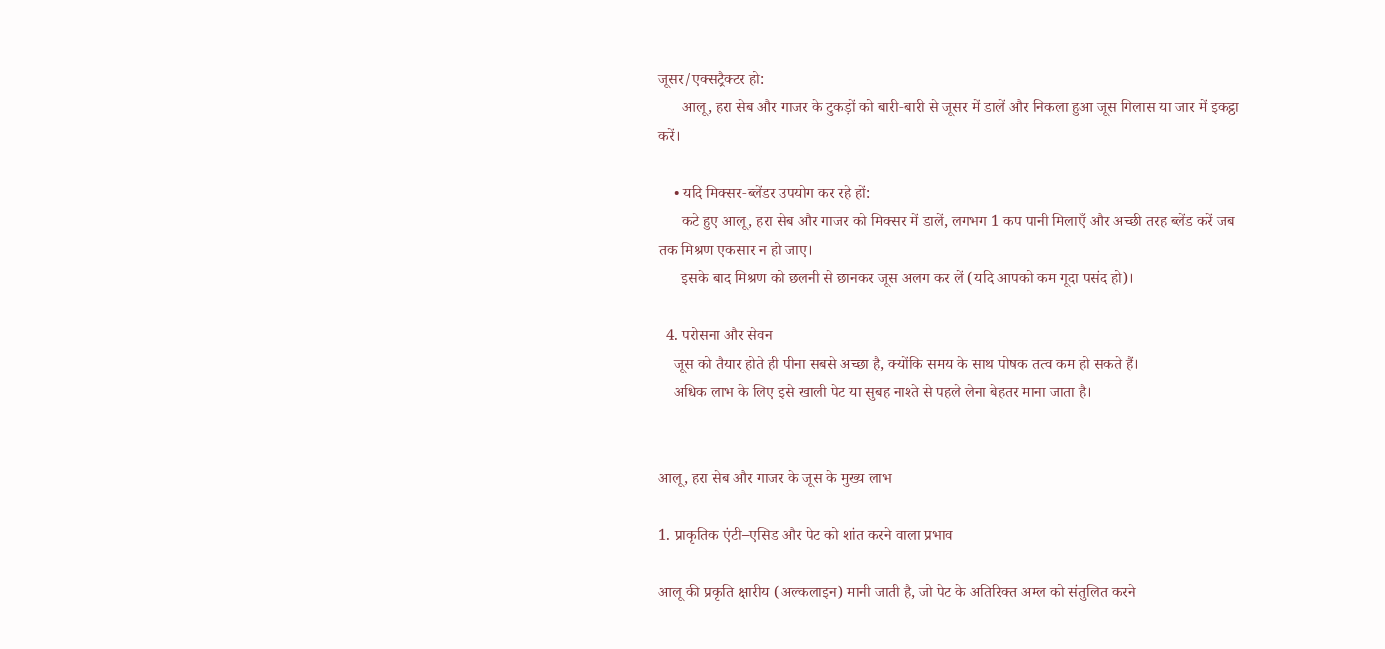जूसर/एक्सट्रैक्टर हो:
      आलू, हरा सेब और गाजर के टुकड़ों को बारी‑बारी से जूसर में डालें और निकला हुआ जूस गिलास या जार में इकट्ठा करें।

    • यदि मिक्सर‑ब्लेंडर उपयोग कर रहे हों:
      कटे हुए आलू, हरा सेब और गाजर को मिक्सर में डालें, लगभग 1 कप पानी मिलाएँ और अच्छी तरह ब्लेंड करें जब तक मिश्रण एकसार न हो जाए।
      इसके बाद मिश्रण को छलनी से छानकर जूस अलग कर लें (यदि आपको कम गूदा पसंद हो)।

  4. परोसना और सेवन
    जूस को तैयार होते ही पीना सबसे अच्छा है, क्योंकि समय के साथ पोषक तत्व कम हो सकते हैं।
    अधिक लाभ के लिए इसे खाली पेट या सुबह नाश्ते से पहले लेना बेहतर माना जाता है।


आलू, हरा सेब और गाजर के जूस के मुख्य लाभ

1. प्राकृतिक एंटी–एसिड और पेट को शांत करने वाला प्रभाव

आलू की प्रकृति क्षारीय (अल्कलाइन) मानी जाती है, जो पेट के अतिरिक्त अम्ल को संतुलित करने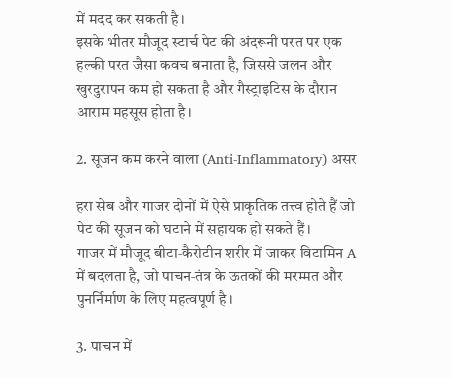में मदद कर सकती है।
इसके भीतर मौजूद स्टार्च पेट की अंदरूनी परत पर एक हल्की परत जैसा कवच बनाता है, जिससे जलन और खुरदुरापन कम हो सकता है और गैस्ट्राइटिस के दौरान आराम महसूस होता है।

2. सूजन कम करने वाला (Anti‑Inflammatory) असर

हरा सेब और गाजर दोनों में ऐसे प्राकृतिक तत्त्व होते हैं जो पेट की सूजन को घटाने में सहायक हो सकते हैं।
गाजर में मौजूद बीटा‑कैरोटीन शरीर में जाकर विटामिन A में बदलता है, जो पाचन‑तंत्र के ऊतकों की मरम्मत और पुनर्निर्माण के लिए महत्वपूर्ण है।

3. पाचन में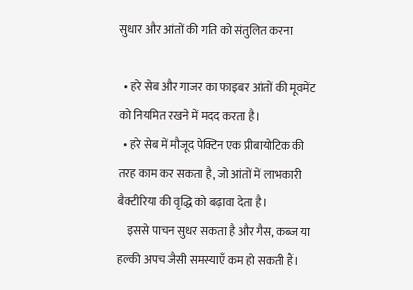सुधार और आंतों की गति को संतुलित करना

  • हरे सेब और गाजर का फाइबर आंतों की मूवमेंट को नियमित रखने में मदद करता है।
  • हरे सेब में मौजूद पेक्टिन एक प्रीबायोटिक की तरह काम कर सकता है, जो आंतों में लाभकारी बैक्टीरिया की वृद्धि को बढ़ावा देता है।
    इससे पाचन सुधर सकता है और गैस, कब्ज या हल्की अपच जैसी समस्याएँ कम हो सकती हैं।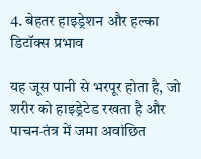4. बेहतर हाइड्रेशन और हल्का डिटॉक्स प्रभाव

यह जूस पानी से भरपूर होता है, जो शरीर को हाइड्रेटेड रखता है और पाचन‑तंत्र में जमा अवांछित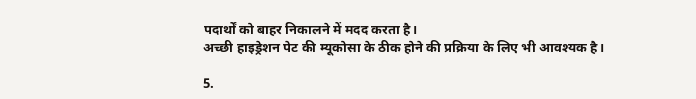पदार्थों को बाहर निकालने में मदद करता है।
अच्छी हाइड्रेशन पेट की म्यूकोसा के ठीक होने की प्रक्रिया के लिए भी आवश्यक है।

5.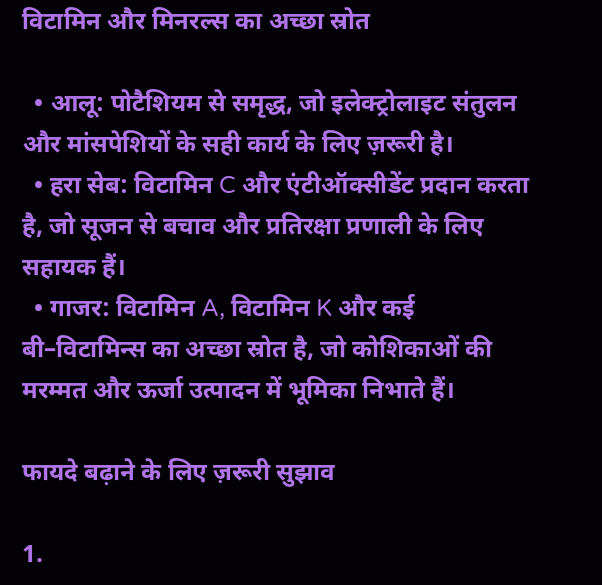विटामिन और मिनरल्स का अच्छा स्रोत

  • आलू: पोटैशियम से समृद्ध, जो इलेक्ट्रोलाइट संतुलन और मांसपेशियों के सही कार्य के लिए ज़रूरी है।
  • हरा सेब: विटामिन C और एंटीऑक्सीडेंट प्रदान करता है, जो सूजन से बचाव और प्रतिरक्षा प्रणाली के लिए सहायक हैं।
  • गाजर: विटामिन A, विटामिन K और कई बी–विटामिन्स का अच्छा स्रोत है, जो कोशिकाओं की मरम्मत और ऊर्जा उत्पादन में भूमिका निभाते हैं।

फायदे बढ़ाने के लिए ज़रूरी सुझाव

1.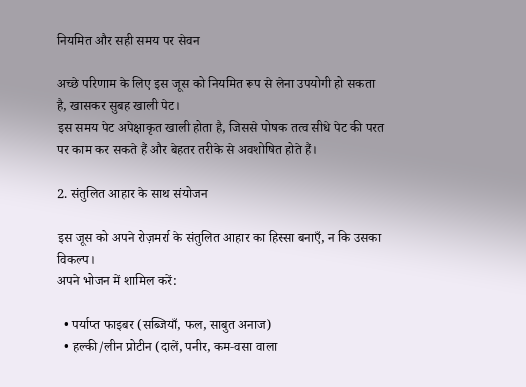नियमित और सही समय पर सेवन

अच्छे परिणाम के लिए इस जूस को नियमित रूप से लेना उपयोगी हो सकता है, खासकर सुबह खाली पेट।
इस समय पेट अपेक्षाकृत खाली होता है, जिससे पोषक तत्व सीधे पेट की परत पर काम कर सकते हैं और बेहतर तरीके से अवशोषित होते हैं।

2. संतुलित आहार के साथ संयोजन

इस जूस को अपने रोज़मर्रा के संतुलित आहार का हिस्सा बनाएँ, न कि उसका विकल्प।
अपने भोजन में शामिल करें:

  • पर्याप्त फाइबर (सब्जियाँ, फल, साबुत अनाज)
  • हल्की/लीन प्रोटीन (दालें, पनीर, कम‑वसा वाला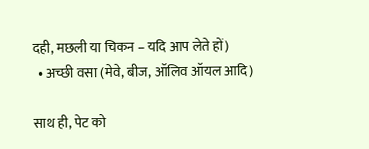दही, मछली या चिकन – यदि आप लेते हों)
  • अच्छी वसा (मेवे, बीज, ऑलिव ऑयल आदि)

साथ ही, पेट को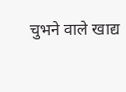चुभने वाले खाद्य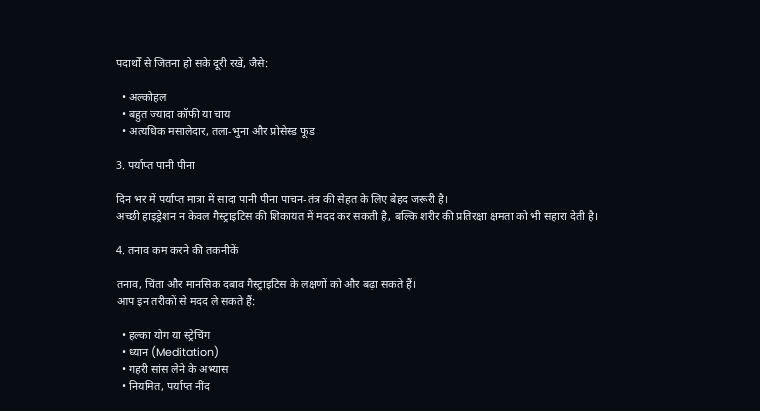पदार्थों से जितना हो सके दूरी रखें, जैसे:

  • अल्कोहल
  • बहुत ज्यादा कॉफी या चाय
  • अत्यधिक मसालेदार, तला‑भुना और प्रोसेस्ड फूड

3. पर्याप्त पानी पीना

दिन भर में पर्याप्त मात्रा में सादा पानी पीना पाचन‑तंत्र की सेहत के लिए बेहद जरूरी है।
अच्छी हाइड्रेशन न केवल गैस्ट्राइटिस की शिकायत में मदद कर सकती है, बल्कि शरीर की प्रतिरक्षा क्षमता को भी सहारा देती है।

4. तनाव कम करने की तकनीकें

तनाव, चिंता और मानसिक दबाव गैस्ट्राइटिस के लक्षणों को और बढ़ा सकते हैं।
आप इन तरीकों से मदद ले सकते हैं:

  • हल्का योग या स्ट्रेचिंग
  • ध्यान (Meditation)
  • गहरी सांस लेने के अभ्यास
  • नियमित, पर्याप्त नींद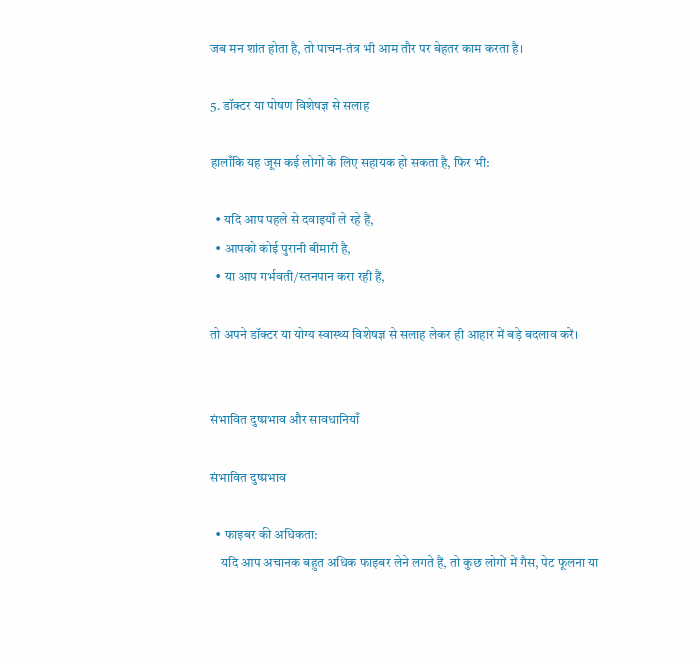जब मन शांत होता है, तो पाचन‑तंत्र भी आम तौर पर बेहतर काम करता है।

5. डॉक्टर या पोषण विशेषज्ञ से सलाह

हालाँकि यह जूस कई लोगों के लिए सहायक हो सकता है, फिर भी:

  • यदि आप पहले से दवाइयाँ ले रहे हैं,
  • आपको कोई पुरानी बीमारी है,
  • या आप गर्भवती/स्तनपान करा रही हैं,

तो अपने डॉक्टर या योग्य स्वास्थ्य विशेषज्ञ से सलाह लेकर ही आहार में बड़े बदलाव करें।


संभावित दुष्प्रभाव और सावधानियाँ

संभावित दुष्प्रभाव

  • फाइबर की अधिकता:
    यदि आप अचानक बहुत अधिक फाइबर लेने लगते हैं, तो कुछ लोगों में गैस, पेट फूलना या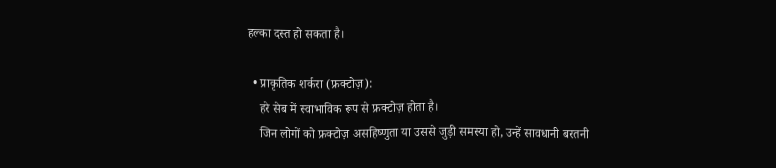हल्का दस्त हो सकता है।

  • प्राकृतिक शर्करा (फ्रक्टोज़):
    हरे सेब में स्वाभाविक रूप से फ्रक्टोज़ होता है।
    जिन लोगों को फ्रक्टोज़ असहिष्णुता या उससे जुड़ी समस्या हो, उन्हें सावधानी बरतनी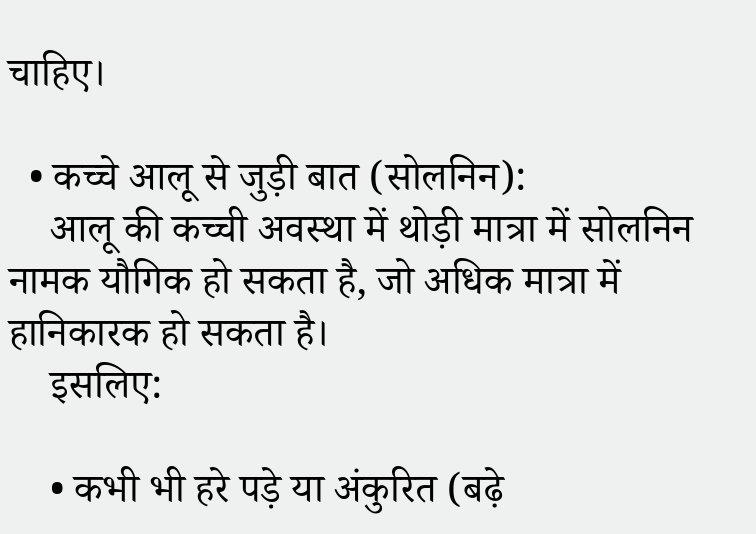चाहिए।

  • कच्चे आलू से जुड़ी बात (सोलनिन):
    आलू की कच्ची अवस्था में थोड़ी मात्रा में सोलनिन नामक यौगिक हो सकता है, जो अधिक मात्रा में हानिकारक हो सकता है।
    इसलिए:

    • कभी भी हरे पड़े या अंकुरित (बढ़े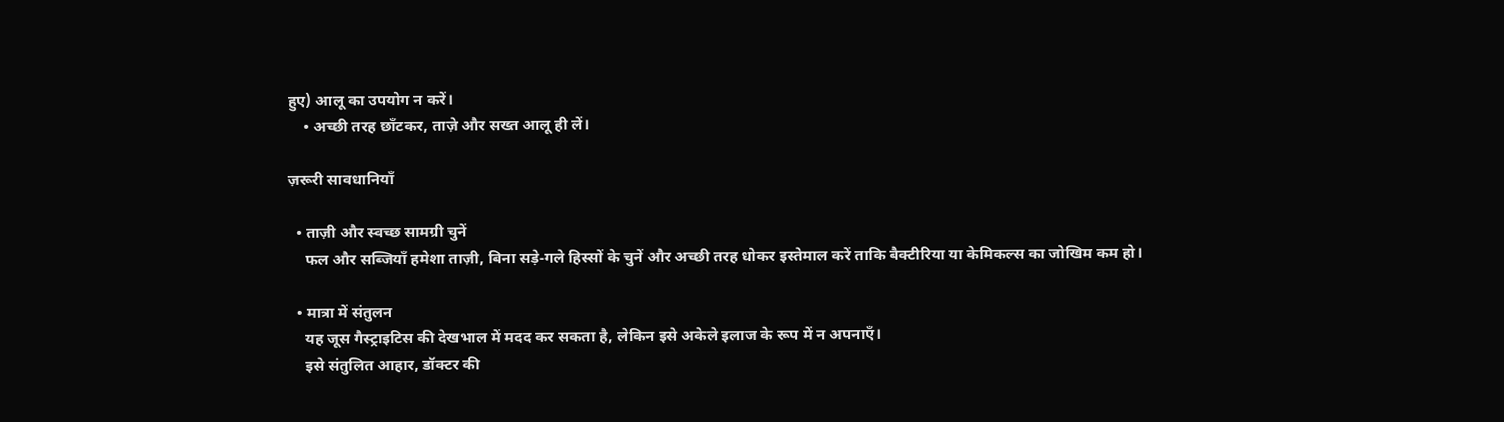हुए) आलू का उपयोग न करें।
    • अच्छी तरह छाँटकर, ताज़े और सख्त आलू ही लें।

ज़रूरी सावधानियाँ

  • ताज़ी और स्वच्छ सामग्री चुनें
    फल और सब्जियाँ हमेशा ताज़ी, बिना सड़े‑गले हिस्सों के चुनें और अच्छी तरह धोकर इस्तेमाल करें ताकि बैक्टीरिया या केमिकल्स का जोखिम कम हो।

  • मात्रा में संतुलन
    यह जूस गैस्ट्राइटिस की देखभाल में मदद कर सकता है, लेकिन इसे अकेले इलाज के रूप में न अपनाएँ।
    इसे संतुलित आहार, डॉक्टर की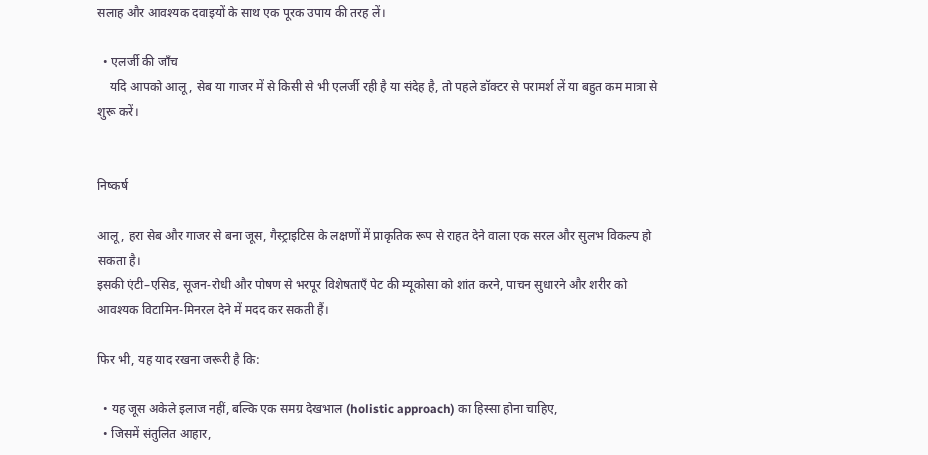सलाह और आवश्यक दवाइयों के साथ एक पूरक उपाय की तरह लें।

  • एलर्जी की जाँच
    यदि आपको आलू, सेब या गाजर में से किसी से भी एलर्जी रही है या संदेह है, तो पहले डॉक्टर से परामर्श लें या बहुत कम मात्रा से शुरू करें।


निष्कर्ष

आलू, हरा सेब और गाजर से बना जूस, गैस्ट्राइटिस के लक्षणों में प्राकृतिक रूप से राहत देने वाला एक सरल और सुलभ विकल्प हो सकता है।
इसकी एंटी–एसिड, सूजन‑रोधी और पोषण से भरपूर विशेषताएँ पेट की म्यूकोसा को शांत करने, पाचन सुधारने और शरीर को आवश्यक विटामिन‑मिनरल देने में मदद कर सकती हैं।

फिर भी, यह याद रखना जरूरी है कि:

  • यह जूस अकेले इलाज नहीं, बल्कि एक समग्र देखभाल (holistic approach) का हिस्सा होना चाहिए,
  • जिसमें संतुलित आहार,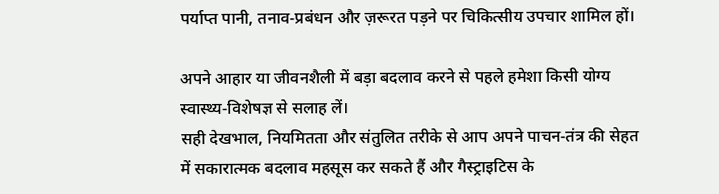पर्याप्त पानी, तनाव‑प्रबंधन और ज़रूरत पड़ने पर चिकित्सीय उपचार शामिल हों।

अपने आहार या जीवनशैली में बड़ा बदलाव करने से पहले हमेशा किसी योग्य स्वास्थ्य‑विशेषज्ञ से सलाह लें।
सही देखभाल, नियमितता और संतुलित तरीके से आप अपने पाचन‑तंत्र की सेहत में सकारात्मक बदलाव महसूस कर सकते हैं और गैस्ट्राइटिस के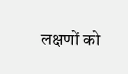लक्षणों को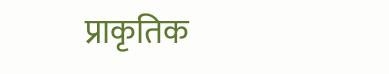प्राकृतिक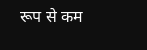रूप से कम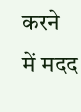करने में मदद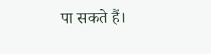पा सकते हैं।